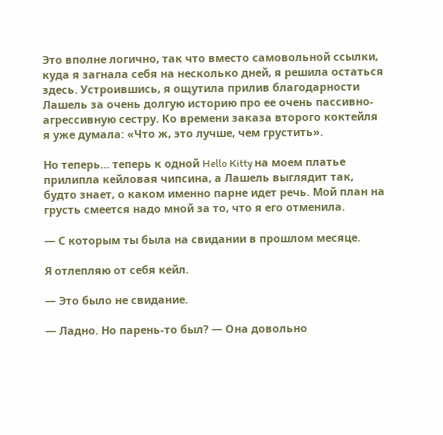Это вполне логично, так что вместо самовольной ссылки, куда я загнала себя на несколько дней, я решила остаться здесь. Устроившись, я ощутила прилив благодарности Лашель за очень долгую историю про ее очень пассивно-агрессивную сестру. Ко времени заказа второго коктейля я уже думала: «Что ж, это лучше, чем грустить».

Но теперь… теперь к одной Hello Kitty на моем платье прилипла кейловая чипсина, а Лашель выглядит так, будто знает, о каком именно парне идет речь. Мой план на грусть смеется надо мной за то, что я его отменила.

— С которым ты была на свидании в прошлом месяце.

Я отлепляю от себя кейл.

— Это было не свидание.

— Ладно. Но парень-то был? — Она довольно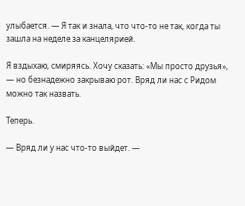улыбается. — Я так и знала, что что-то не так, когда ты зашла на неделе за канцелярией.

Я вздыхаю, смиряясь. Хочу сказать: «Мы просто друзья», — но безнадежно закрываю рот. Вряд ли нас с Ридом можно так назвать.

Теперь.

— Вряд ли у нас что-то выйдет. —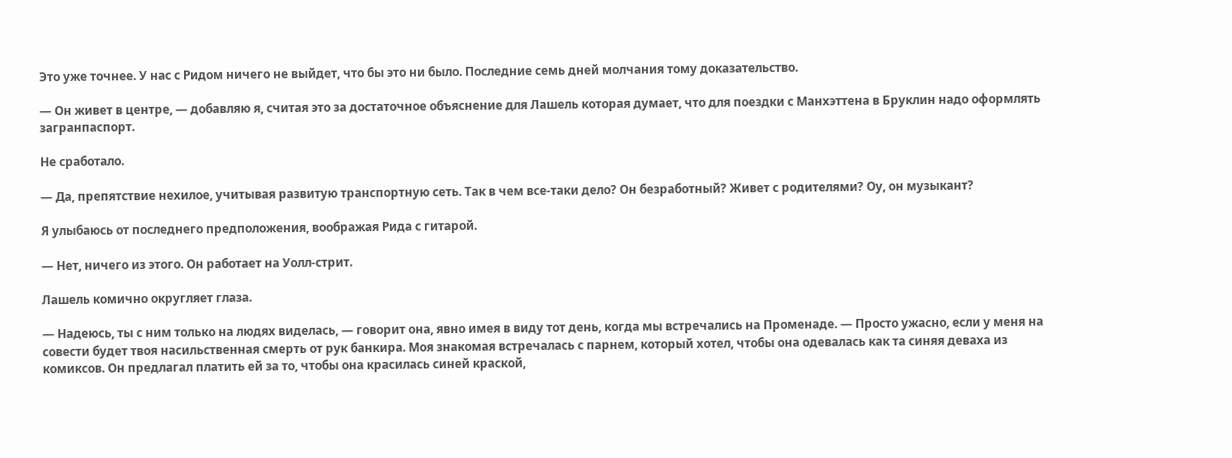Это уже точнее. У нас с Ридом ничего не выйдет, что бы это ни было. Последние семь дней молчания тому доказательство.

— Он живет в центре, — добавляю я, считая это за достаточное объяснение для Лашель которая думает, что для поездки с Манхэттена в Бруклин надо оформлять загранпаспорт.

Не сработало.

— Да, препятствие нехилое, учитывая развитую транспортную сеть. Так в чем все-таки дело? Он безработный? Живет с родителями? Оу, он музыкант?

Я улыбаюсь от последнего предположения, воображая Рида с гитарой.

— Нет, ничего из этого. Он работает на Уолл-стрит.

Лашель комично округляет глаза.

— Надеюсь, ты с ним только на людях виделась, — говорит она, явно имея в виду тот день, когда мы встречались на Променаде. — Просто ужасно, если у меня на совести будет твоя насильственная смерть от рук банкира. Моя знакомая встречалась с парнем, который хотел, чтобы она одевалась как та синяя деваха из комиксов. Он предлагал платить ей за то, чтобы она красилась синей краской,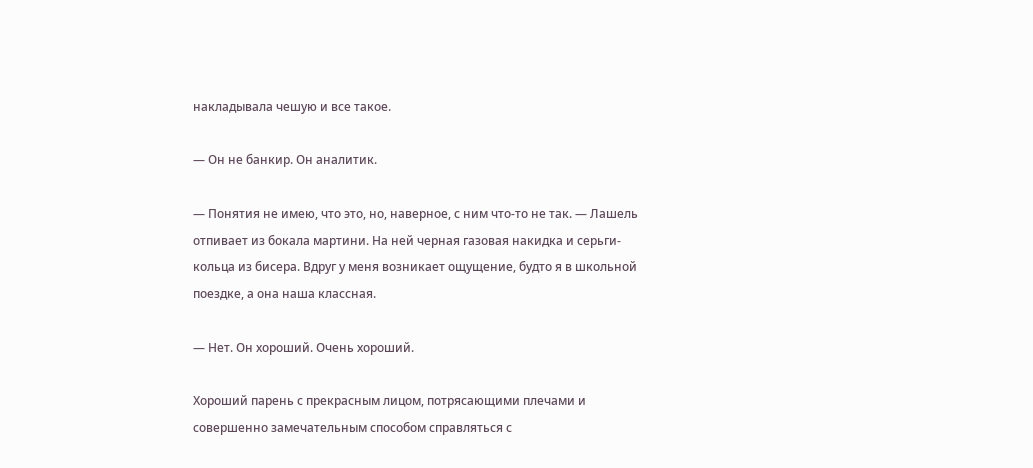накладывала чешую и все такое.

— Он не банкир. Он аналитик.

— Понятия не имею, что это, но, наверное, с ним что-то не так. — Лашель отпивает из бокала мартини. На ней черная газовая накидка и серьги-кольца из бисера. Вдруг у меня возникает ощущение, будто я в школьной поездке, а она наша классная.

— Нет. Он хороший. Очень хороший.

Хороший парень с прекрасным лицом, потрясающими плечами и совершенно замечательным способом справляться с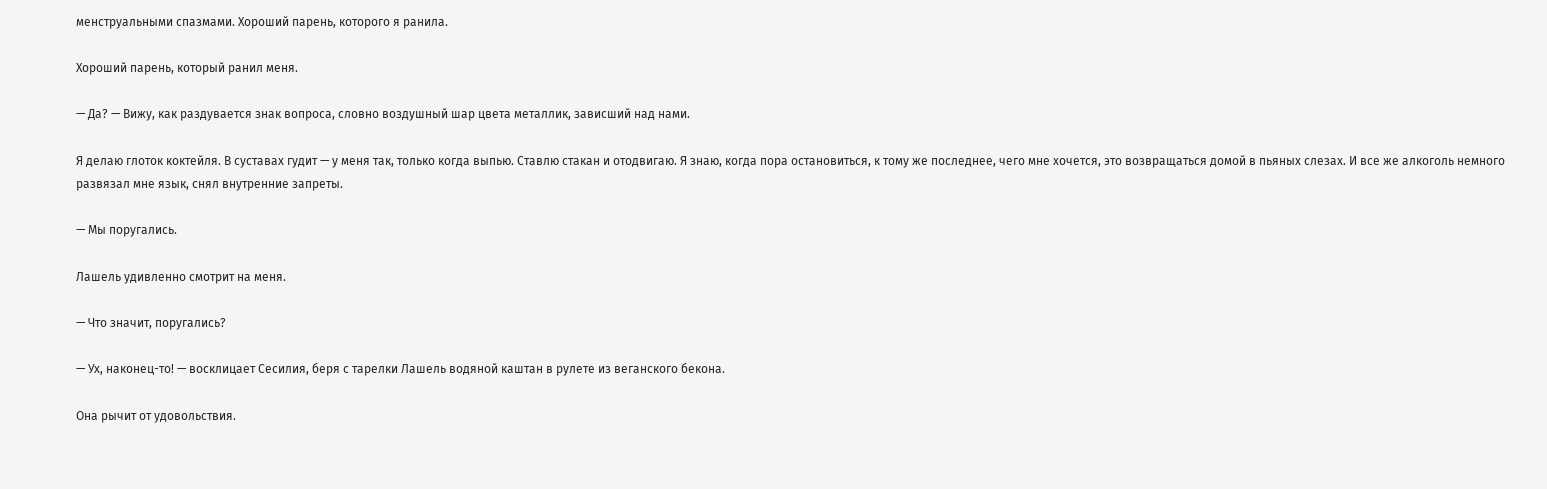менструальными спазмами. Хороший парень, которого я ранила.

Хороший парень, который ранил меня.

— Да? — Вижу, как раздувается знак вопроса, словно воздушный шар цвета металлик, зависший над нами.

Я делаю глоток коктейля. В суставах гудит — у меня так, только когда выпью. Ставлю стакан и отодвигаю. Я знаю, когда пора остановиться, к тому же последнее, чего мне хочется, это возвращаться домой в пьяных слезах. И все же алкоголь немного развязал мне язык, снял внутренние запреты.

— Мы поругались.

Лашель удивленно смотрит на меня.

— Что значит, поругались?

— Ух, наконец-то! — восклицает Сесилия, беря с тарелки Лашель водяной каштан в рулете из веганского бекона.

Она рычит от удовольствия.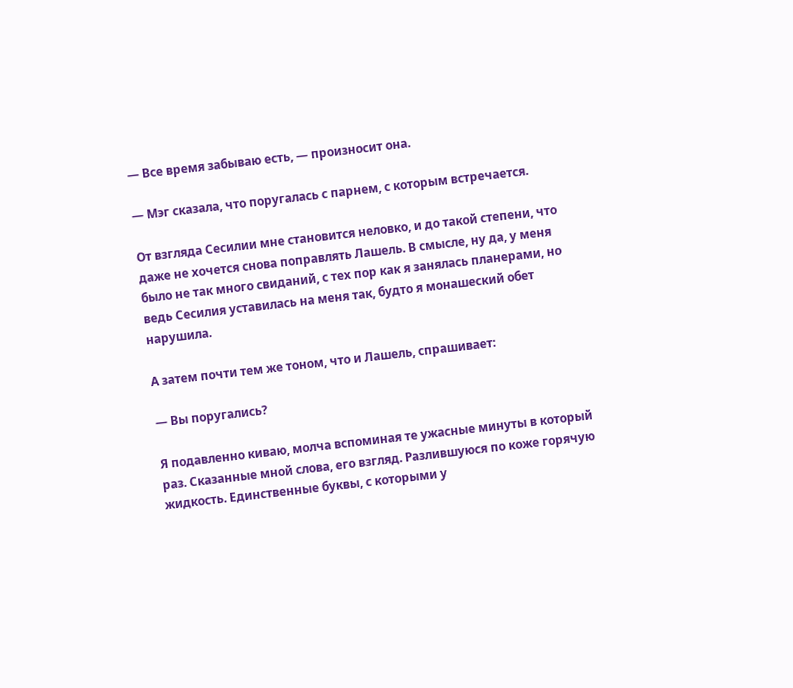— Все время забываю есть, — произносит она.

— Мэг сказала, что поругалась с парнем, с которым встречается.

От взгляда Сесилии мне становится неловко, и до такой степени, что даже не хочется снова поправлять Лашель. В смысле, ну да, у меня было не так много свиданий, с тех пор как я занялась планерами, но ведь Сесилия уставилась на меня так, будто я монашеский обет нарушила.

А затем почти тем же тоном, что и Лашель, спрашивает:

— Вы поругались?

Я подавленно киваю, молча вспоминая те ужасные минуты в который раз. Сказанные мной слова, его взгляд. Разлившуюся по коже горячую жидкость. Единственные буквы, с которыми у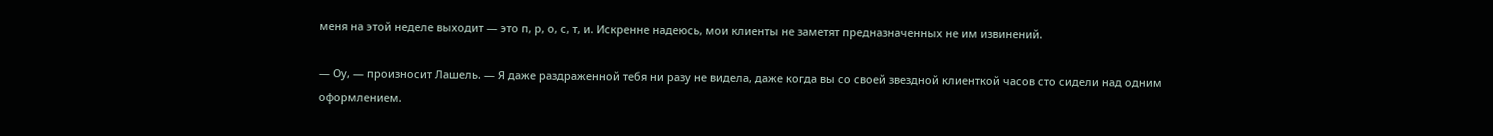меня на этой неделе выходит — это п, р, о, с, т, и. Искренне надеюсь, мои клиенты не заметят предназначенных не им извинений.

— Оу, — произносит Лашель. — Я даже раздраженной тебя ни разу не видела, даже когда вы со своей звездной клиенткой часов сто сидели над одним оформлением.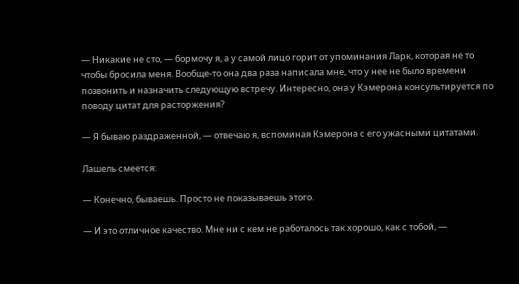— Никакие не сто, — бормочу я, а у самой лицо горит от упоминания Ларк, которая не то чтобы бросила меня. Вообще-то она два раза написала мне, что у нее не было времени позвонить и назначить следующую встречу. Интересно, она у Кэмерона консультируется по поводу цитат для расторжения?

— Я бываю раздраженной, — отвечаю я, вспоминая Кэмерона с его ужасными цитатами.

Лашель смеется:

— Конечно, бываешь. Просто не показываешь этого.

— И это отличное качество. Мне ни с кем не работалось так хорошо, как с тобой, —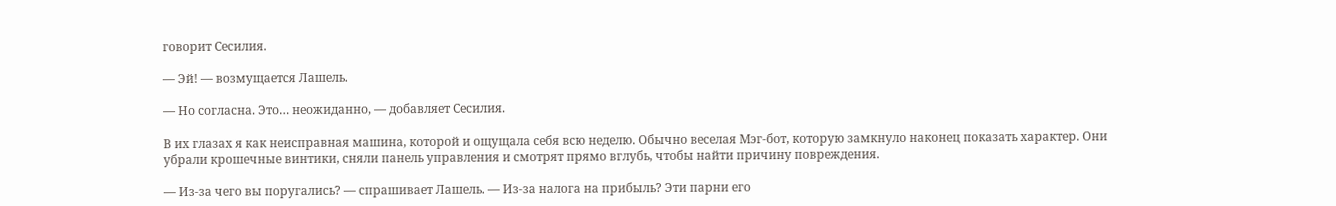говорит Сесилия.

— Эй! — возмущается Лашель.

— Но согласна. Это… неожиданно, — добавляет Сесилия.

В их глазах я как неисправная машина, которой и ощущала себя всю неделю. Обычно веселая Мэг-бот, которую замкнуло наконец показать характер. Они убрали крошечные винтики, сняли панель управления и смотрят прямо вглубь, чтобы найти причину повреждения.

— Из-за чего вы поругались? — спрашивает Лашель. — Из-за налога на прибыль? Эти парни его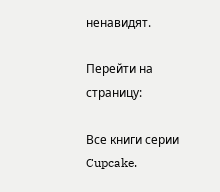ненавидят.

Перейти на страницу:

Все книги серии Cupcake.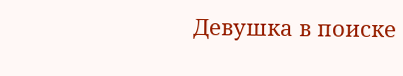Девушка в поиске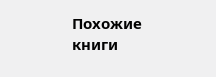Похожие книги